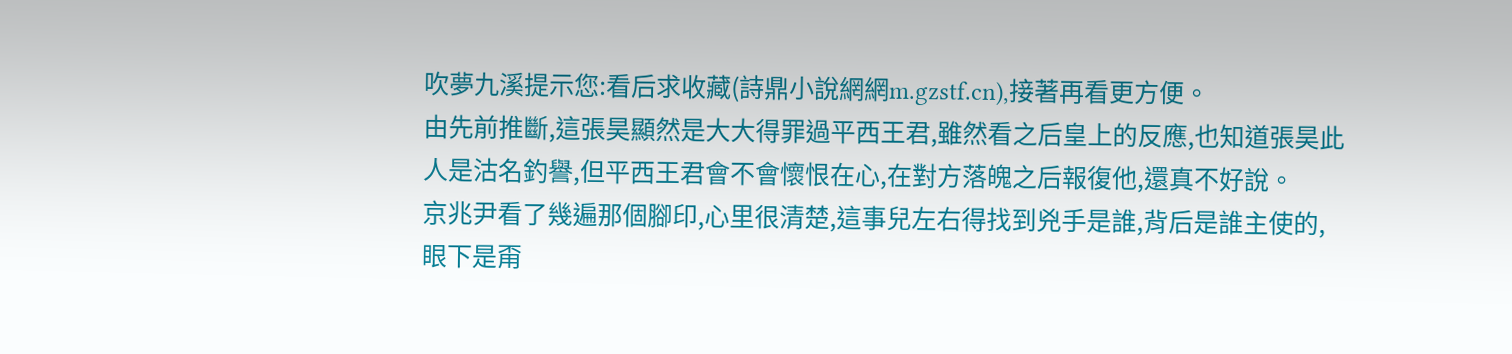吹夢九溪提示您:看后求收藏(詩鼎小說網網m.gzstf.cn),接著再看更方便。
由先前推斷,這張昊顯然是大大得罪過平西王君,雖然看之后皇上的反應,也知道張昊此人是沽名釣譽,但平西王君會不會懷恨在心,在對方落魄之后報復他,還真不好說。
京兆尹看了幾遍那個腳印,心里很清楚,這事兒左右得找到兇手是誰,背后是誰主使的,眼下是甭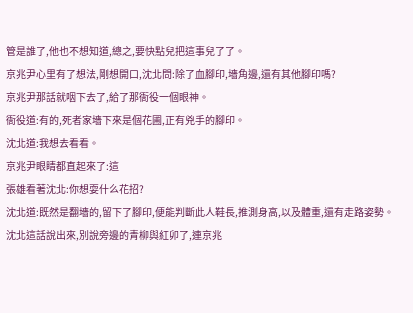管是誰了,他也不想知道,總之,要快點兒把這事兒了了。
京兆尹心里有了想法,剛想開口,沈北問:除了血腳印,墻角邊,還有其他腳印嗎?
京兆尹那話就咽下去了,給了那衙役一個眼神。
衙役道:有的,死者家墻下來是個花圃,正有兇手的腳印。
沈北道:我想去看看。
京兆尹眼睛都直起來了:這
張雄看著沈北:你想耍什么花招?
沈北道:既然是翻墻的,留下了腳印,便能判斷此人鞋長,推測身高,以及體重,還有走路姿勢。
沈北這話說出來,別說旁邊的青柳與紅卯了,連京兆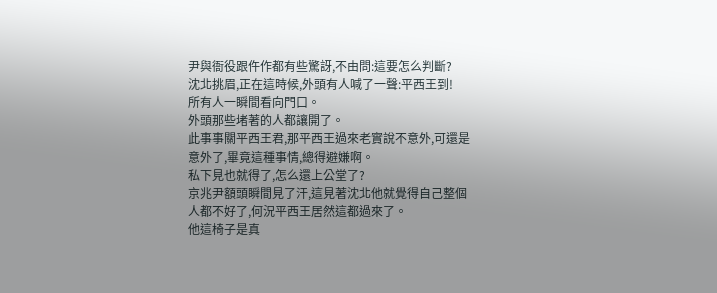尹與衙役跟仵作都有些驚訝,不由問:這要怎么判斷?
沈北挑眉,正在這時候,外頭有人喊了一聲:平西王到!
所有人一瞬間看向門口。
外頭那些堵著的人都讓開了。
此事事關平西王君,那平西王過來老實說不意外,可還是意外了,畢竟這種事情,總得避嫌啊。
私下見也就得了,怎么還上公堂了?
京兆尹額頭瞬間見了汗,這見著沈北他就覺得自己整個人都不好了,何況平西王居然這都過來了。
他這椅子是真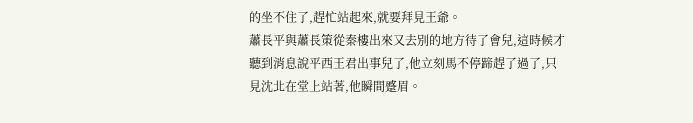的坐不住了,趕忙站起來,就要拜見王爺。
蕭長平與蕭長策從秦樓出來又去別的地方待了會兒,這時候才聽到消息說平西王君出事兒了,他立刻馬不停蹄趕了過了,只見沈北在堂上站著,他瞬間蹙眉。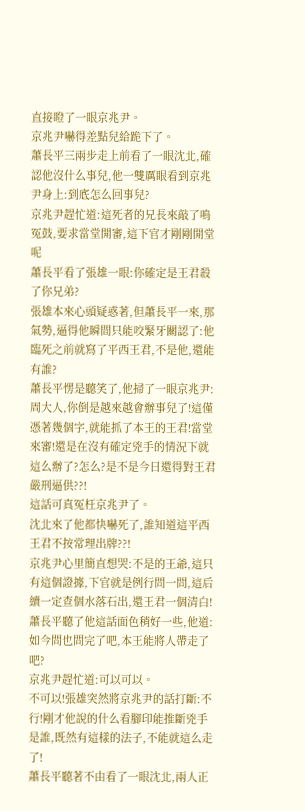直接瞪了一眼京兆尹。
京兆尹嚇得差點兒給跪下了。
蕭長平三兩步走上前看了一眼沈北,確認他沒什么事兒,他一雙厲眼看到京兆尹身上:到底怎么回事兒?
京兆尹趕忙道:這死者的兄長來敲了鳴冤鼓,要求當堂開審,這下官才剛剛開堂呢
蕭長平看了張雄一眼:你確定是王君殺了你兄弟?
張雄本來心頭疑惑著,但蕭長平一來,那氣勢,逼得他瞬間只能咬緊牙關認了:他臨死之前就寫了平西王君,不是他,還能有誰?
蕭長平愣是聽笑了,他掃了一眼京兆尹:周大人,你倒是越來越會辦事兒了!這僅憑著幾個字,就能抓了本王的王君!當堂來審!還是在沒有確定兇手的情況下就這么辦了?怎么?是不是今日還得對王君嚴刑逼供??!
這話可真冤枉京兆尹了。
沈北來了他都快嚇死了,誰知道這平西王君不按常理出牌??!
京兆尹心里簡直想哭:不是的王爺,這只有這個證據,下官就是例行問一問,這后續一定查個水落石出,還王君一個清白!
蕭長平聽了他這話面色稍好一些,他道:如今問也問完了吧,本王能將人帶走了吧?
京兆尹趕忙道:可以可以。
不可以!張雄突然將京兆尹的話打斷:不行!剛才他說的什么看腳印能推斷兇手是誰,既然有這樣的法子,不能就這么走了!
蕭長平聽著不由看了一眼沈北,兩人正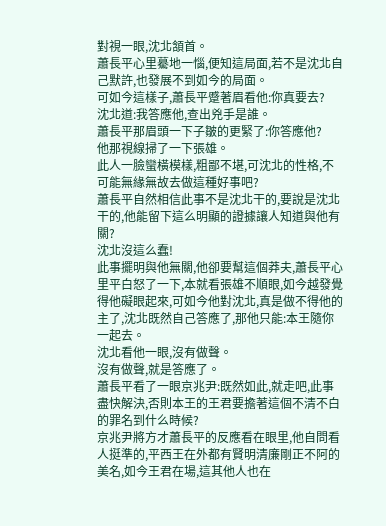對視一眼,沈北頷首。
蕭長平心里驀地一惱,便知這局面,若不是沈北自己默許,也發展不到如今的局面。
可如今這樣子,蕭長平蹙著眉看他:你真要去?
沈北道:我答應他,查出兇手是誰。
蕭長平那眉頭一下子皺的更緊了:你答應他?
他那視線掃了一下張雄。
此人一臉蠻橫模樣,粗鄙不堪,可沈北的性格,不可能無緣無故去做這種好事吧?
蕭長平自然相信此事不是沈北干的,要說是沈北干的,他能留下這么明顯的證據讓人知道與他有關?
沈北沒這么蠢!
此事擺明與他無關,他卻要幫這個莽夫,蕭長平心里平白怒了一下,本就看張雄不順眼,如今越發覺得他礙眼起來,可如今他對沈北,真是做不得他的主了,沈北既然自己答應了,那他只能:本王隨你一起去。
沈北看他一眼,沒有做聲。
沒有做聲,就是答應了。
蕭長平看了一眼京兆尹:既然如此,就走吧,此事盡快解決,否則本王的王君要擔著這個不清不白的罪名到什么時候?
京兆尹將方才蕭長平的反應看在眼里,他自問看人挺準的,平西王在外都有賢明清廉剛正不阿的美名,如今王君在場,這其他人也在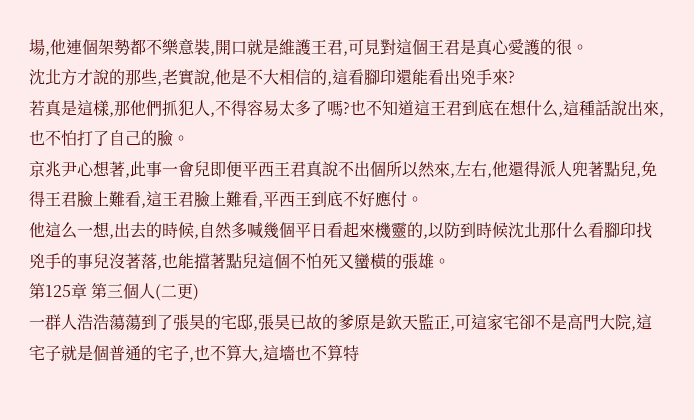場,他連個架勢都不樂意裝,開口就是維護王君,可見對這個王君是真心愛護的很。
沈北方才說的那些,老實說,他是不大相信的,這看腳印還能看出兇手來?
若真是這樣,那他們抓犯人,不得容易太多了嗎?也不知道這王君到底在想什么,這種話說出來,也不怕打了自己的臉。
京兆尹心想著,此事一會兒即便平西王君真說不出個所以然來,左右,他還得派人兜著點兒,免得王君臉上難看,這王君臉上難看,平西王到底不好應付。
他這么一想,出去的時候,自然多喊幾個平日看起來機靈的,以防到時候沈北那什么看腳印找兇手的事兒沒著落,也能擋著點兒這個不怕死又蠻橫的張雄。
第125章 第三個人(二更)
一群人浩浩蕩蕩到了張昊的宅邸,張昊已故的爹原是欽天監正,可這家宅卻不是高門大院,這宅子就是個普通的宅子,也不算大,這墻也不算特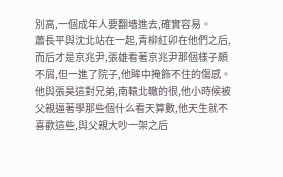別高,一個成年人要翻墻進去,確實容易。
蕭長平與沈北站在一起,青柳紅卯在他們之后,而后才是京兆尹,張雄看著京兆尹那個樣子頗不屑,但一進了院子,他眸中掩飾不住的傷感。
他與張昊這對兄弟,南轅北轍的很,他小時候被父親逼著學那些個什么看天算數,他天生就不喜歡這些,與父親大吵一架之后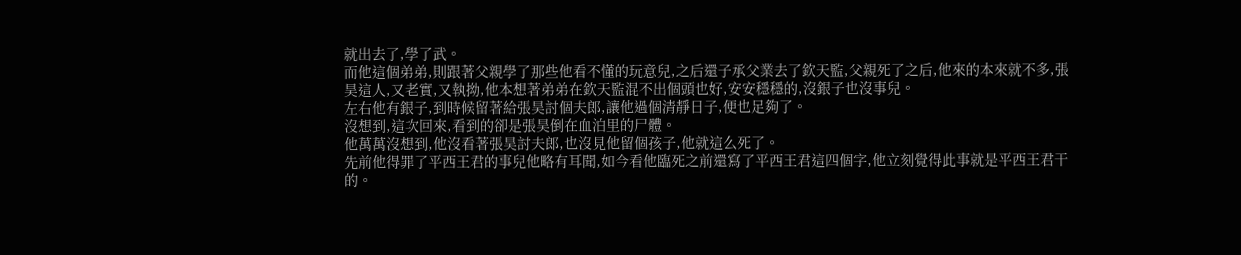就出去了,學了武。
而他這個弟弟,則跟著父親學了那些他看不懂的玩意兒,之后還子承父業去了欽天監,父親死了之后,他來的本來就不多,張昊這人,又老實,又執拗,他本想著弟弟在欽天監混不出個頭也好,安安穩穩的,沒銀子也沒事兒。
左右他有銀子,到時候留著給張昊討個夫郎,讓他過個清靜日子,便也足夠了。
沒想到,這次回來,看到的卻是張昊倒在血泊里的尸體。
他萬萬沒想到,他沒看著張昊討夫郎,也沒見他留個孩子,他就這么死了。
先前他得罪了平西王君的事兒他略有耳聞,如今看他臨死之前還寫了平西王君這四個字,他立刻覺得此事就是平西王君干的。